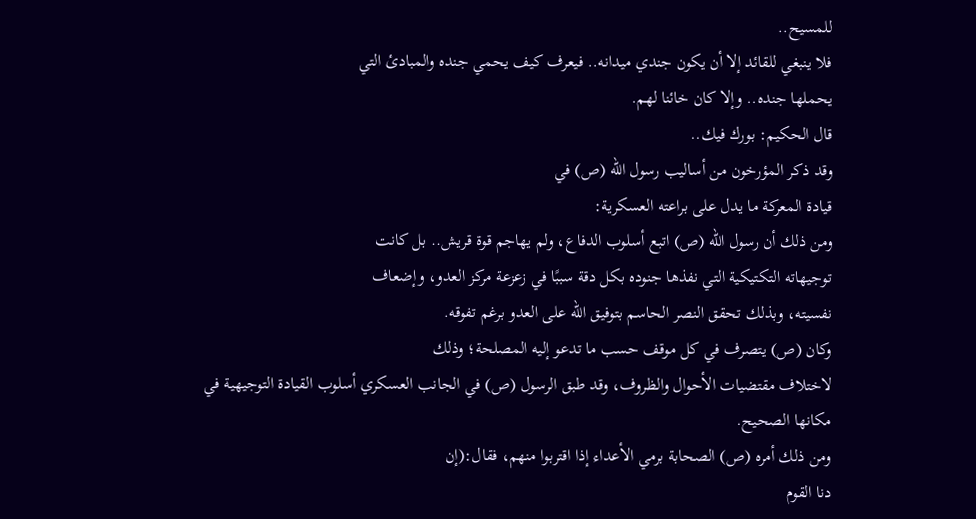للمسيح..
فلا ينبغي للقائد إلا أن يكون جندي ميدانه.. فيعرف كيف يحمي جنده والمبادئ التي
يحملها جنده.. وإلا كان خائنا لهم.
قال الحكيم: بورك فيك..
وقد ذكر المؤرخون من أساليب رسول الله (ص) في
قيادة المعركة ما يدل على براعته العسكرية:
ومن ذلك أن رسول الله (ص) اتبع أسلوب الدفاع، ولم يهاجم قوة قريش.. بل كانت
توجيهاته التكتيكية التي نفذها جنوده بكل دقة سببًا في زعزعة مركز العدو، وإضعاف
نفسيته، وبذلك تحقق النصر الحاسم بتوفيق الله على العدو برغم تفوقه.
وكان (ص) يتصرف في كل موقف حسب ما تدعو إليه المصلحة؛ وذلك
لاختلاف مقتضيات الأحوال والظروف، وقد طبق الرسول (ص) في الجانب العسكري أسلوب القيادة التوجيهية في
مكانها الصحيح.
ومن ذلك أمره (ص) الصحابة برمي الأعداء إذا اقتربوا منهم، فقال:(إن
دنا القوم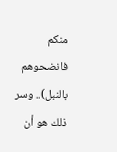منكم فانضحوهم بالنبل).. وسر ذلك هو أن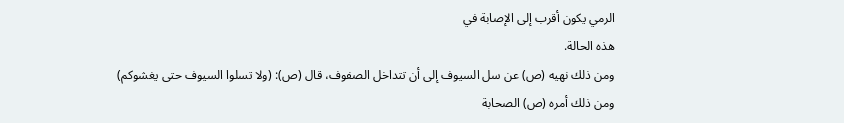الرمي يكون أقرب إلى الإصابة في
هذه الحالة.
ومن ذلك نهيه (ص) عن سل السيوف إلى أن تتداخل الصفوف، قال (ص): (ولا تسلوا السيوف حتى يغشوكم)
ومن ذلك أمره (ص) الصحابة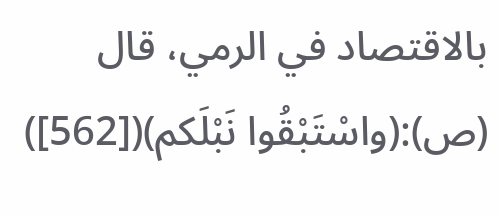بالاقتصاد في الرمي، قال (ص):(واسْتَبْقُوا نَبْلَكم)([562])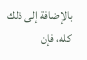بالإضافة إلى ذلك كله، فإن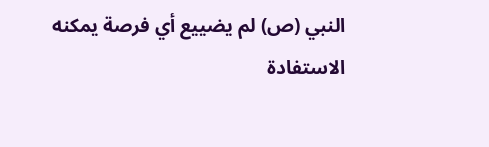النبي (ص) لم يضييع أي فرصة يمكنه
الاستفادة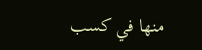منها في كسب